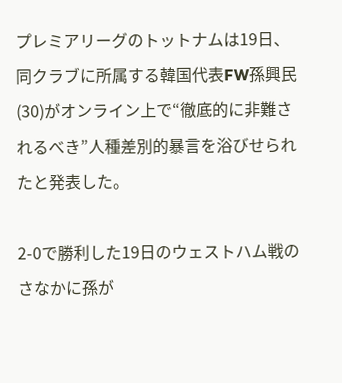プレミアリーグのトットナムは19日、同クラブに所属する韓国代表FW孫興民(30)がオンライン上で“徹底的に非難されるべき”人種差別的暴言を浴びせられたと発表した。

2-0で勝利した19日のウェストハム戦のさなかに孫が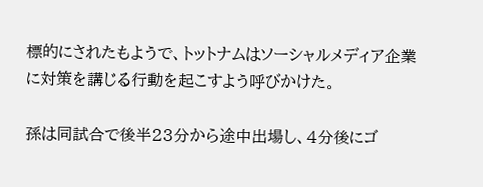標的にされたもようで、トットナムはソーシャルメディア企業に対策を講じる行動を起こすよう呼びかけた。

孫は同試合で後半23分から途中出場し、4分後にゴ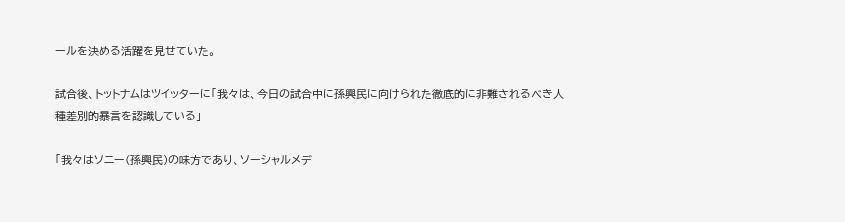ールを決める活躍を見せていた。

試合後、トットナムはツイッターに「我々は、今日の試合中に孫興民に向けられた徹底的に非難されるべき人種差別的暴言を認識している」

「我々はソニー(孫興民)の味方であり、ソーシャルメデ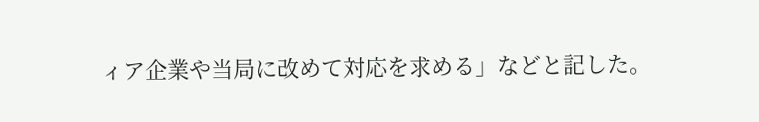ィア企業や当局に改めて対応を求める」などと記した。